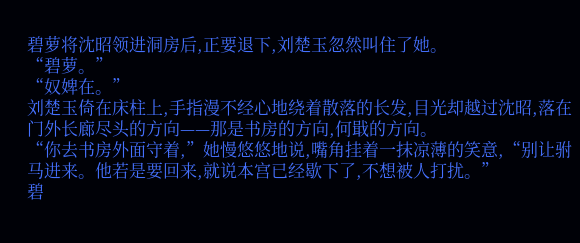碧萝将沈昭领进洞房后,正要退下,刘楚玉忽然叫住了她。
“碧萝。”
“奴婢在。”
刘楚玉倚在床柱上,手指漫不经心地绕着散落的长发,目光却越过沈昭,落在门外长廊尽头的方向——那是书房的方向,何戢的方向。
“你去书房外面守着,”她慢悠悠地说,嘴角挂着一抹凉薄的笑意,“别让驸马进来。他若是要回来,就说本宫已经歇下了,不想被人打扰。”
碧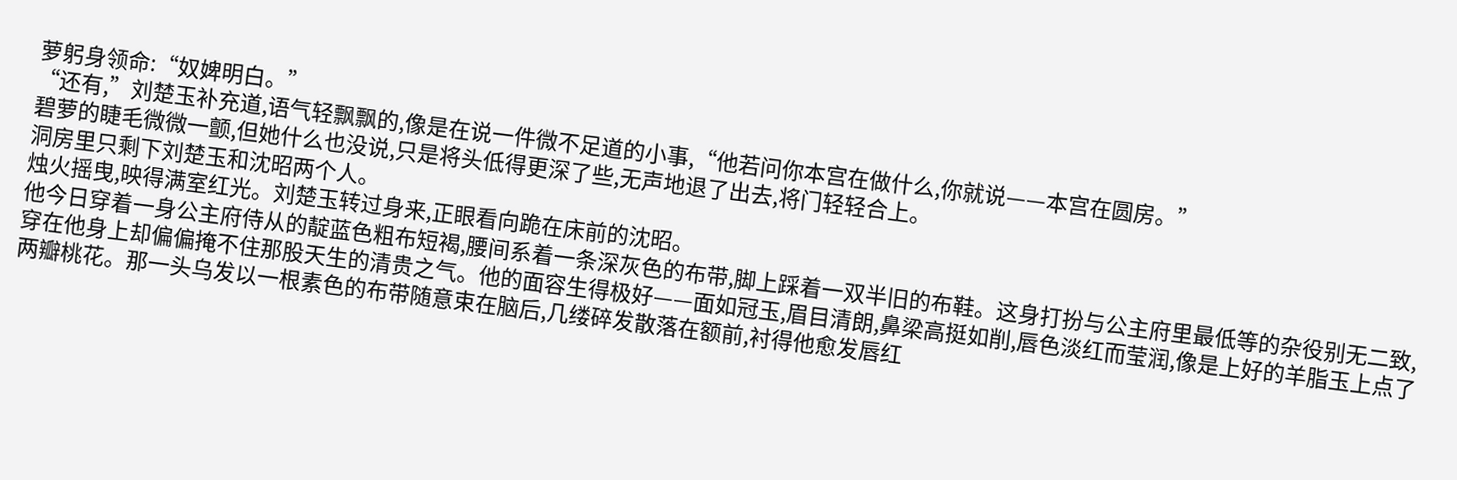萝躬身领命:“奴婢明白。”
“还有,”刘楚玉补充道,语气轻飘飘的,像是在说一件微不足道的小事,“他若问你本宫在做什么,你就说——本宫在圆房。”
碧萝的睫毛微微一颤,但她什么也没说,只是将头低得更深了些,无声地退了出去,将门轻轻合上。
洞房里只剩下刘楚玉和沈昭两个人。
烛火摇曳,映得满室红光。刘楚玉转过身来,正眼看向跪在床前的沈昭。
他今日穿着一身公主府侍从的靛蓝色粗布短褐,腰间系着一条深灰色的布带,脚上踩着一双半旧的布鞋。这身打扮与公主府里最低等的杂役别无二致,穿在他身上却偏偏掩不住那股天生的清贵之气。他的面容生得极好——面如冠玉,眉目清朗,鼻梁高挺如削,唇色淡红而莹润,像是上好的羊脂玉上点了两瓣桃花。那一头乌发以一根素色的布带随意束在脑后,几缕碎发散落在额前,衬得他愈发唇红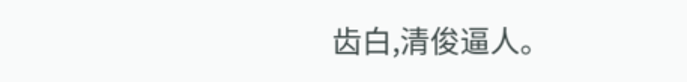齿白,清俊逼人。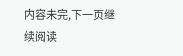内容未完,下一页继续阅读